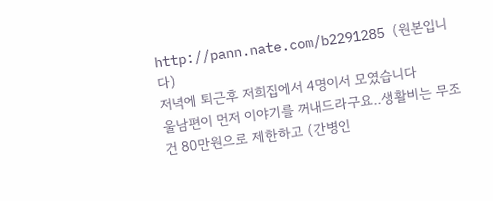http://pann.nate.com/b2291285 (원본입니다)
저녁에 퇴근후 저희집에서 4명이서 모였습니다
울남편이 먼저 이야기를 꺼내드라구요..생활비는 무조건 80만원으로 제한하고 (간병인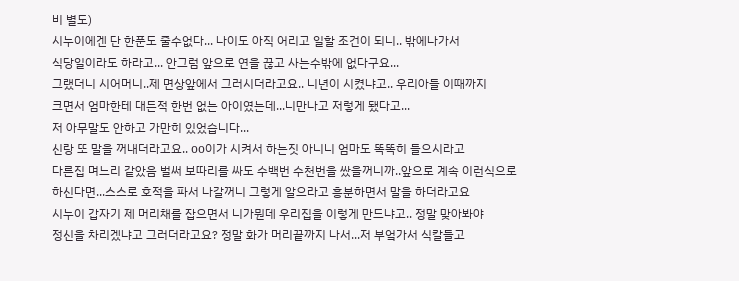비 별도)
시누이에겐 단 한푼도 줄수없다... 나이도 아직 어리고 일할 조건이 되니.. 밖에나가서
식당일이라도 하라고... 안그럼 앞으로 연을 끊고 사는수밖에 없다구요...
그랬더니 시어머니..제 면상앞에서 그러시더라고요.. 니년이 시켰냐고.. 우리아들 이때까지
크면서 엄마한테 대든적 한번 없는 아이였는데...니만나고 저렇게 됐다고...
저 아무말도 안하고 가만히 있었습니다...
신랑 또 말을 꺼내더라고요.. oo이가 시켜서 하는짓 아니니 엄마도 똑똑히 들으시라고
다른집 며느리 같았음 벌써 보따리를 싸도 수백번 수천번을 쌌을꺼니까..앞으로 계속 이런식으로
하신다면...스스로 호적을 파서 나갈꺼니 그렇게 알으라고 흥분하면서 말을 하더라고요
시누이 갑자기 제 머리채를 잡으면서 니가뭔데 우리집을 이렇게 만드냐고.. 정말 맞아봐야
정신을 차리겠냐고 그러더라고요? 정말 화가 머리끝까지 나서...저 부엌가서 식칼들고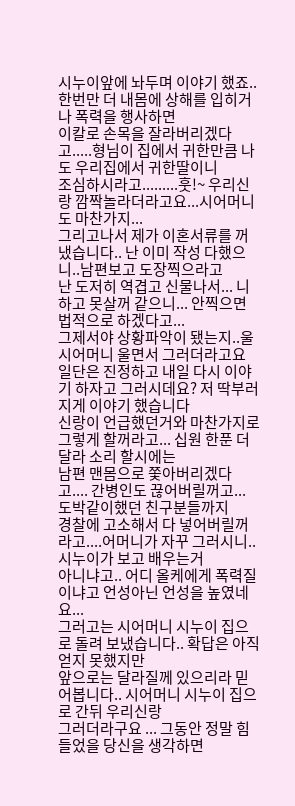시누이앞에 놔두며 이야기 했죠.. 한번만 더 내몸에 상해를 입히거나 폭력을 행사하면
이칼로 손목을 잘라버리겠다고.....형님이 집에서 귀한만큼 나도 우리집에서 귀한딸이니
조심하시라고.........훗!~ 우리신랑 깜짝놀라더라고요...시어머니도 마찬가지...
그리고나서 제가 이혼서류를 꺼냈습니다.. 난 이미 작성 다했으니..남편보고 도장찍으라고
난 도저히 역겹고 신물나서... 니하고 못살꺼 같으니... 안찍으면 법적으로 하겠다고...
그제서야 상황파악이 됐는지..울 시어머니 울면서 그러더라고요
일단은 진정하고 내일 다시 이야기 하자고 그러시데요? 저 딱부러지게 이야기 했습니다
신랑이 언급했던거와 마찬가지로 그렇게 할꺼라고... 십원 한푼 더달라 소리 할시에는
남편 맨몸으로 쫓아버리겠다고.... 간병인도 끊어버릴꺼고... 도박같이했던 친구분들까지
경찰에 고소해서 다 넣어버릴꺼라고....어머니가 자꾸 그러시니.. 시누이가 보고 배우는거
아니냐고.. 어디 올케에게 폭력질이냐고 언성아닌 언성을 높였네요...
그러고는 시어머니 시누이 집으로 돌려 보냈습니다.. 확답은 아직 얻지 못했지만
앞으로는 달라질께 있으리라 믿어봅니다.. 시어머니 시누이 집으로 간뒤 우리신랑
그러더라구요 ... 그동안 정말 힘들었을 당신을 생각하면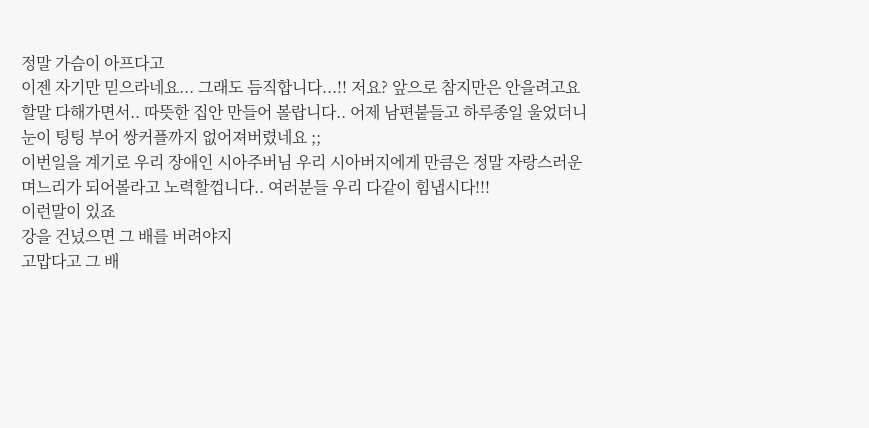정말 가슴이 아프다고
이젠 자기만 믿으라네요... 그래도 듬직합니다...!! 저요? 앞으로 참지만은 안을려고요
할말 다해가면서.. 따뜻한 집안 만들어 볼랍니다.. 어제 남편붙들고 하루종일 울었더니
눈이 팅팅 부어 쌍커플까지 없어져버렸네요 ;;
이번일을 계기로 우리 장애인 시아주버님 우리 시아버지에게 만큼은 정말 자랑스러운
며느리가 되어볼라고 노력할껍니다.. 여러분들 우리 다같이 힘냅시다!!!
이런말이 있죠
강을 건넜으면 그 배를 버려야지
고맙다고 그 배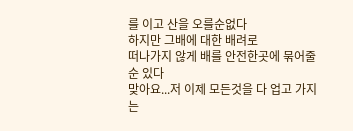를 이고 산을 오를순없다
하지만 그배에 대한 배려로
떠나가지 않게 배를 안전한곳에 묶어줄순 있다
맞아요...저 이제 모든것을 다 업고 가지는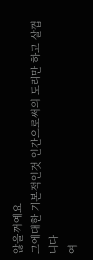않을꺼예요
그에대한 기본적인것 인간으로써의 도리만 하고 살껍니다
여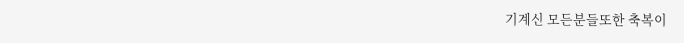기계신 모든분들또한 축복이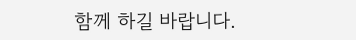함께 하길 바랍니다.